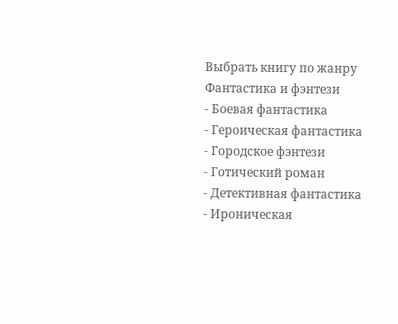Выбрать книгу по жанру
Фантастика и фэнтези
- Боевая фантастика
- Героическая фантастика
- Городское фэнтези
- Готический роман
- Детективная фантастика
- Ироническая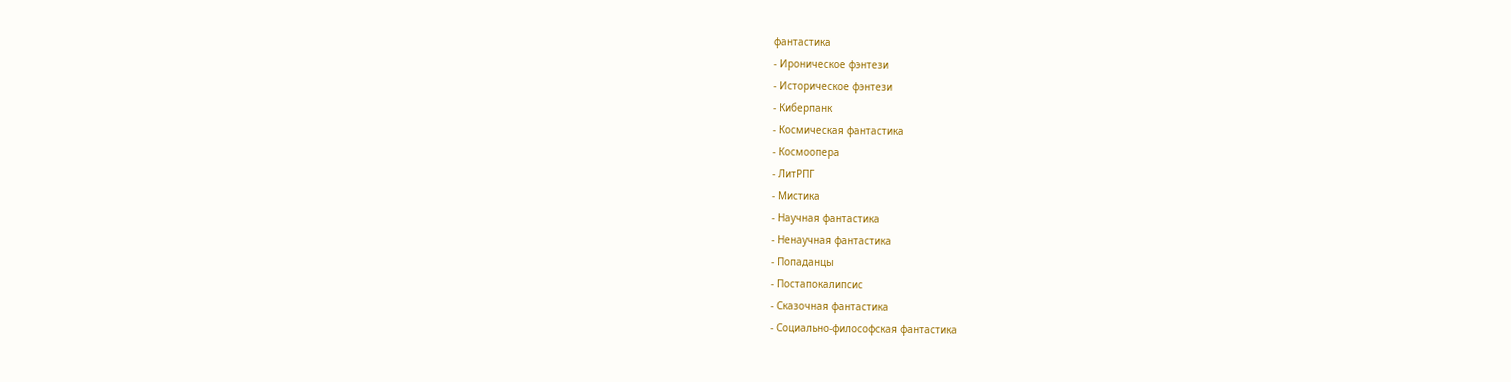фантастика
- Ироническое фэнтези
- Историческое фэнтези
- Киберпанк
- Космическая фантастика
- Космоопера
- ЛитРПГ
- Мистика
- Научная фантастика
- Ненаучная фантастика
- Попаданцы
- Постапокалипсис
- Сказочная фантастика
- Социально-философская фантастика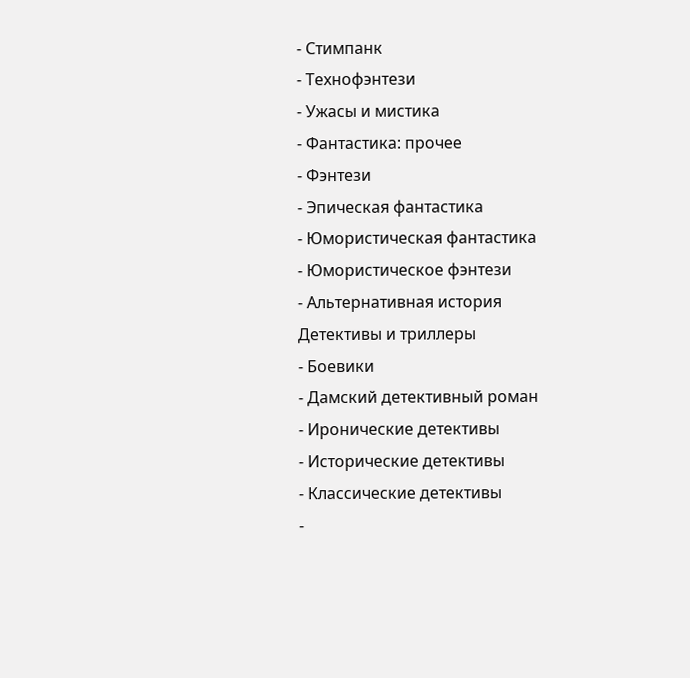- Стимпанк
- Технофэнтези
- Ужасы и мистика
- Фантастика: прочее
- Фэнтези
- Эпическая фантастика
- Юмористическая фантастика
- Юмористическое фэнтези
- Альтернативная история
Детективы и триллеры
- Боевики
- Дамский детективный роман
- Иронические детективы
- Исторические детективы
- Классические детективы
-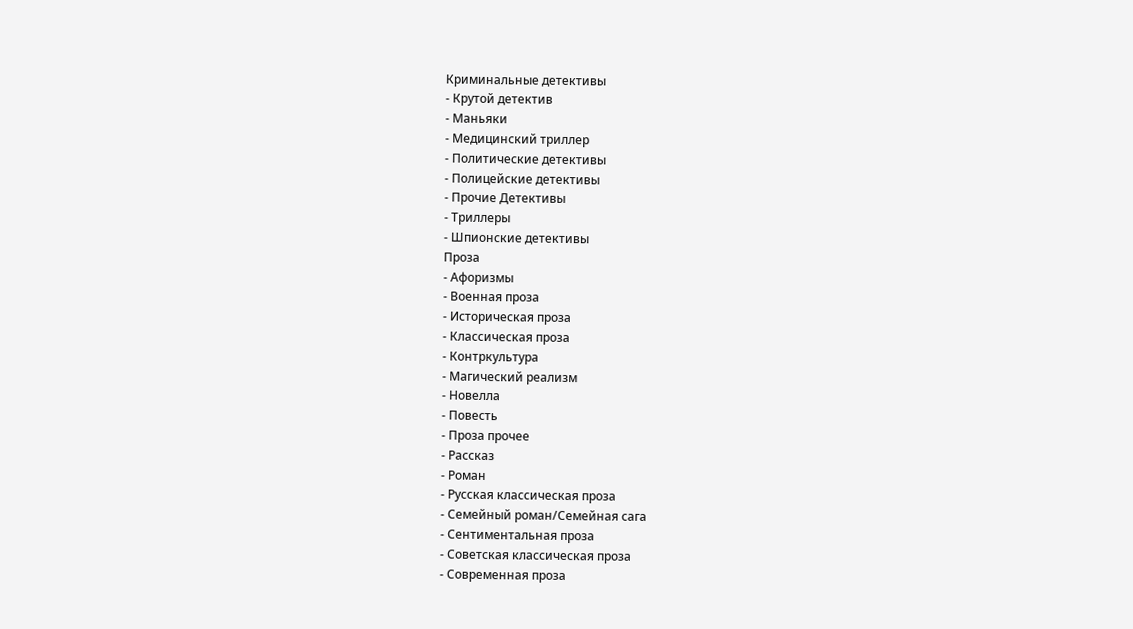Криминальные детективы
- Крутой детектив
- Маньяки
- Медицинский триллер
- Политические детективы
- Полицейские детективы
- Прочие Детективы
- Триллеры
- Шпионские детективы
Проза
- Афоризмы
- Военная проза
- Историческая проза
- Классическая проза
- Контркультура
- Магический реализм
- Новелла
- Повесть
- Проза прочее
- Рассказ
- Роман
- Русская классическая проза
- Семейный роман/Семейная сага
- Сентиментальная проза
- Советская классическая проза
- Современная проза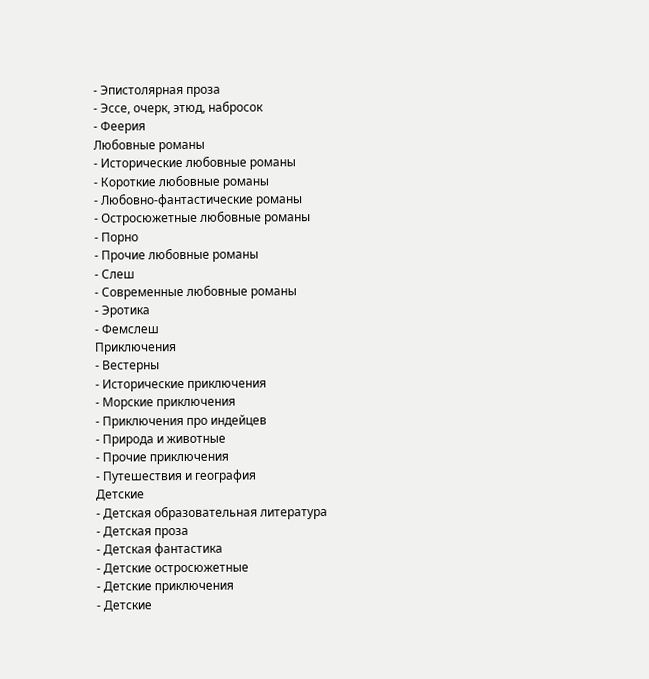- Эпистолярная проза
- Эссе, очерк, этюд, набросок
- Феерия
Любовные романы
- Исторические любовные романы
- Короткие любовные романы
- Любовно-фантастические романы
- Остросюжетные любовные романы
- Порно
- Прочие любовные романы
- Слеш
- Современные любовные романы
- Эротика
- Фемслеш
Приключения
- Вестерны
- Исторические приключения
- Морские приключения
- Приключения про индейцев
- Природа и животные
- Прочие приключения
- Путешествия и география
Детские
- Детская образовательная литература
- Детская проза
- Детская фантастика
- Детские остросюжетные
- Детские приключения
- Детские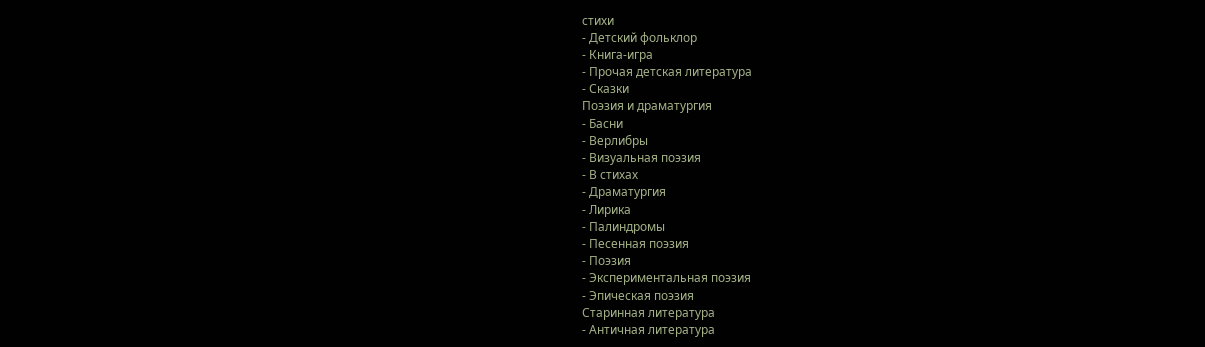стихи
- Детский фольклор
- Книга-игра
- Прочая детская литература
- Сказки
Поэзия и драматургия
- Басни
- Верлибры
- Визуальная поэзия
- В стихах
- Драматургия
- Лирика
- Палиндромы
- Песенная поэзия
- Поэзия
- Экспериментальная поэзия
- Эпическая поэзия
Старинная литература
- Античная литература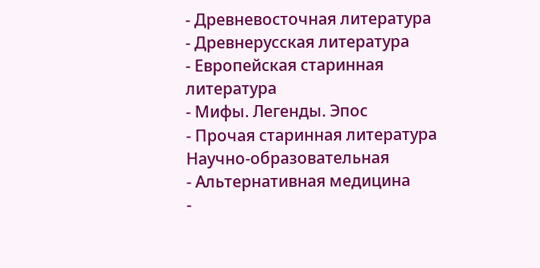- Древневосточная литература
- Древнерусская литература
- Европейская старинная литература
- Мифы. Легенды. Эпос
- Прочая старинная литература
Научно-образовательная
- Альтернативная медицина
-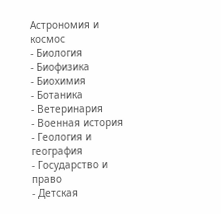Астрономия и космос
- Биология
- Биофизика
- Биохимия
- Ботаника
- Ветеринария
- Военная история
- Геология и география
- Государство и право
- Детская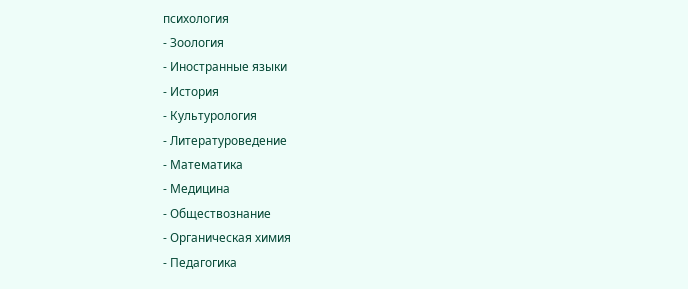психология
- Зоология
- Иностранные языки
- История
- Культурология
- Литературоведение
- Математика
- Медицина
- Обществознание
- Органическая химия
- Педагогика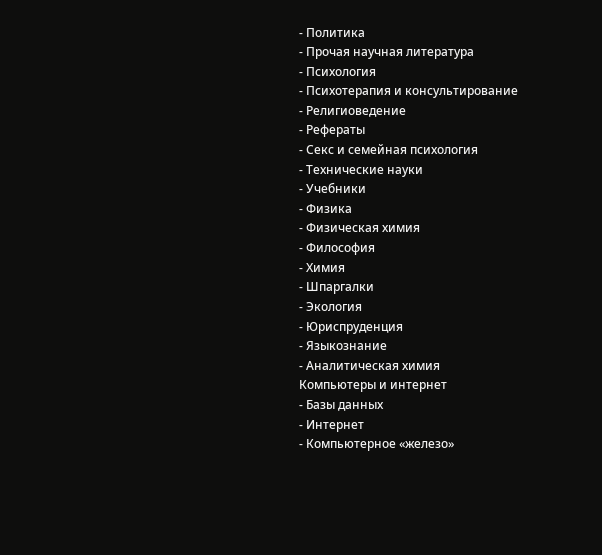- Политика
- Прочая научная литература
- Психология
- Психотерапия и консультирование
- Религиоведение
- Рефераты
- Секс и семейная психология
- Технические науки
- Учебники
- Физика
- Физическая химия
- Философия
- Химия
- Шпаргалки
- Экология
- Юриспруденция
- Языкознание
- Аналитическая химия
Компьютеры и интернет
- Базы данных
- Интернет
- Компьютерное «железо»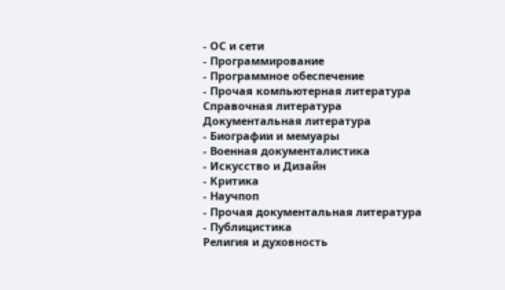- ОС и сети
- Программирование
- Программное обеспечение
- Прочая компьютерная литература
Справочная литература
Документальная литература
- Биографии и мемуары
- Военная документалистика
- Искусство и Дизайн
- Критика
- Научпоп
- Прочая документальная литература
- Публицистика
Религия и духовность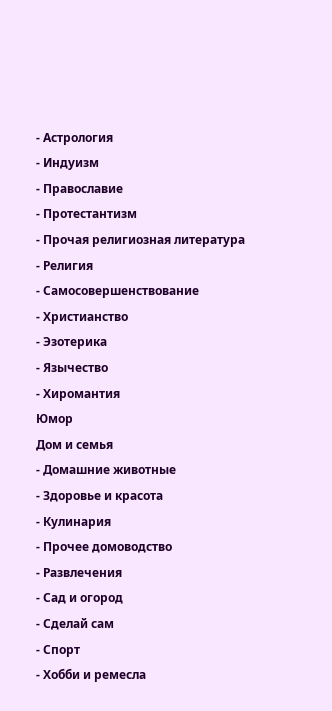- Астрология
- Индуизм
- Православие
- Протестантизм
- Прочая религиозная литература
- Религия
- Самосовершенствование
- Христианство
- Эзотерика
- Язычество
- Хиромантия
Юмор
Дом и семья
- Домашние животные
- Здоровье и красота
- Кулинария
- Прочее домоводство
- Развлечения
- Сад и огород
- Сделай сам
- Спорт
- Хобби и ремесла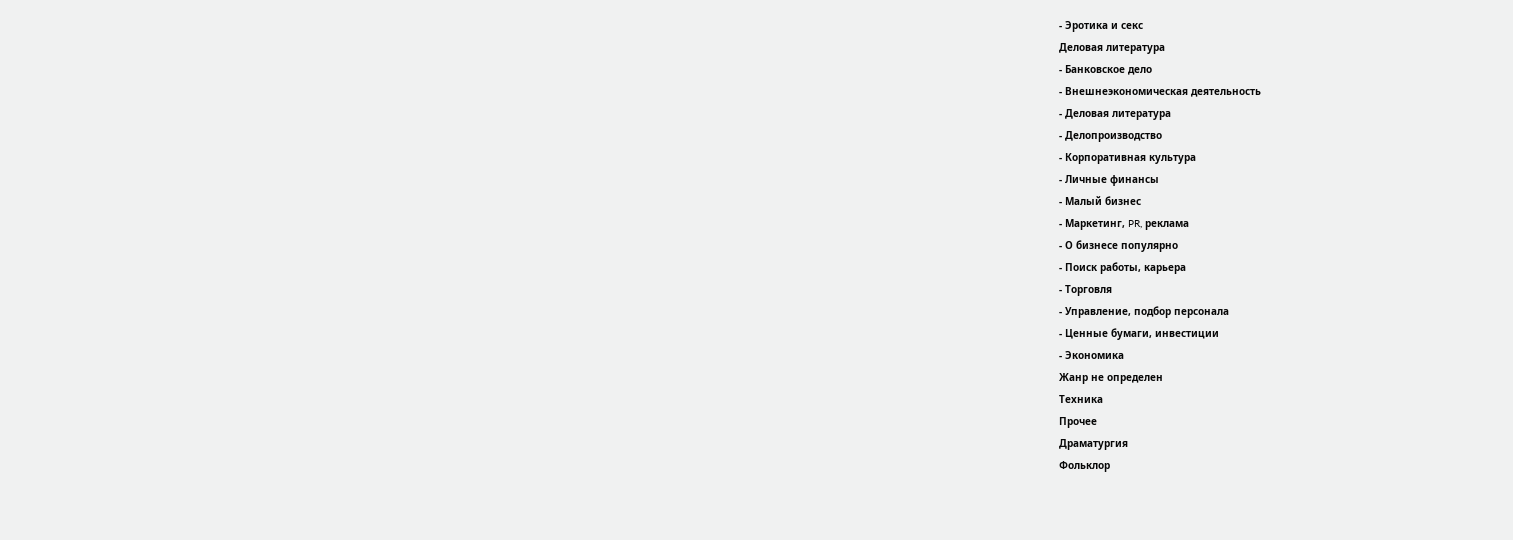- Эротика и секс
Деловая литература
- Банковское дело
- Внешнеэкономическая деятельность
- Деловая литература
- Делопроизводство
- Корпоративная культура
- Личные финансы
- Малый бизнес
- Маркетинг, PR, реклама
- О бизнесе популярно
- Поиск работы, карьера
- Торговля
- Управление, подбор персонала
- Ценные бумаги, инвестиции
- Экономика
Жанр не определен
Техника
Прочее
Драматургия
Фольклор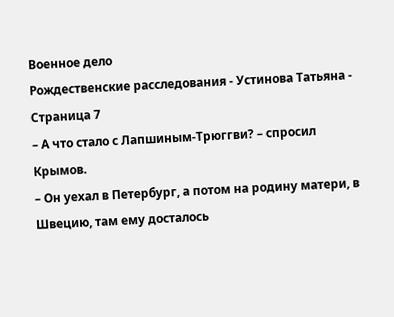Военное дело
Рождественские расследования - Устинова Татьяна - Страница 7
– А что стало с Лапшиным-Трюггви? – спросил Крымов.
– Он уехал в Петербург, а потом на родину матери, в Швецию, там ему досталось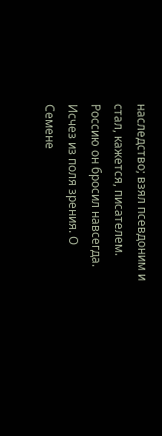наследство; взял псевдоним и стал, кажется, писателем. Россию он бросил навсегда. Исчез из поля зрения. О Семене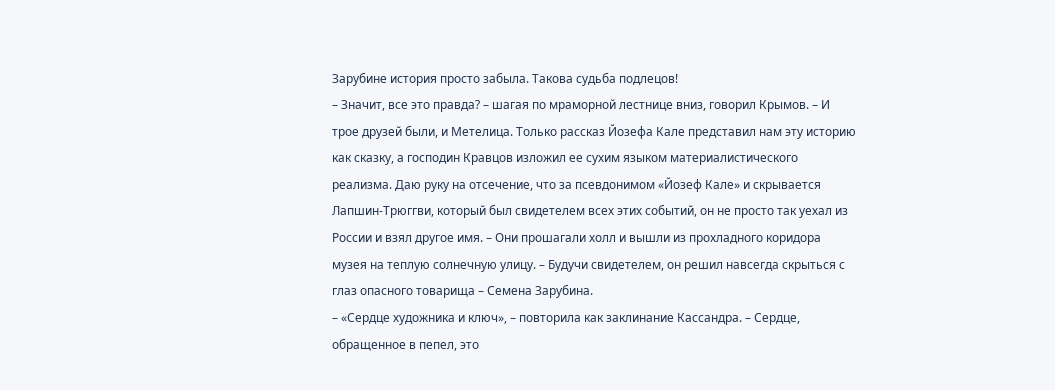Зарубине история просто забыла. Такова судьба подлецов!
– Значит, все это правда? – шагая по мраморной лестнице вниз, говорил Крымов. – И трое друзей были, и Метелица. Только рассказ Йозефа Кале представил нам эту историю как сказку, а господин Кравцов изложил ее сухим языком материалистического реализма. Даю руку на отсечение, что за псевдонимом «Йозеф Кале» и скрывается Лапшин-Трюггви, который был свидетелем всех этих событий, он не просто так уехал из России и взял другое имя. – Они прошагали холл и вышли из прохладного коридора музея на теплую солнечную улицу. – Будучи свидетелем, он решил навсегда скрыться с глаз опасного товарища – Семена Зарубина.
– «Сердце художника и ключ», – повторила как заклинание Кассандра. – Сердце, обращенное в пепел, это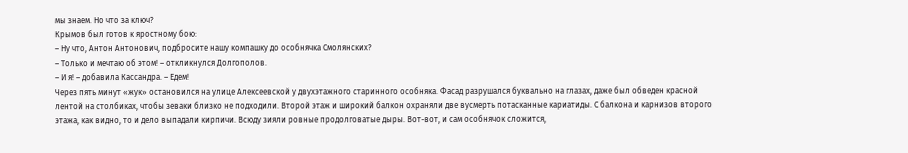мы знаем. Но что за ключ?
Крымов был готов к яростному бою:
– Ну что, Антон Антонович, подбросите нашу компашку до особнячка Смолянских?
– Только и мечтаю об этом! – откликнулся Долгополов.
– И я! – добавила Кассандра. – Едем!
Через пять минут «жук» остановился на улице Алексеевской у двухэтажного старинного особняка. Фасад разрушался буквально на глазах, даже был обведен красной лентой на столбиках, чтобы зеваки близко не подходили. Второй этаж и широкий балкон охраняли две вусмерть потасканные кариатиды. С балкона и карнизов второго этажа, как видно, то и дело выпадали кирпичи. Всюду зияли ровные продолговатые дыры. Вот-вот, и сам особнячок сложится,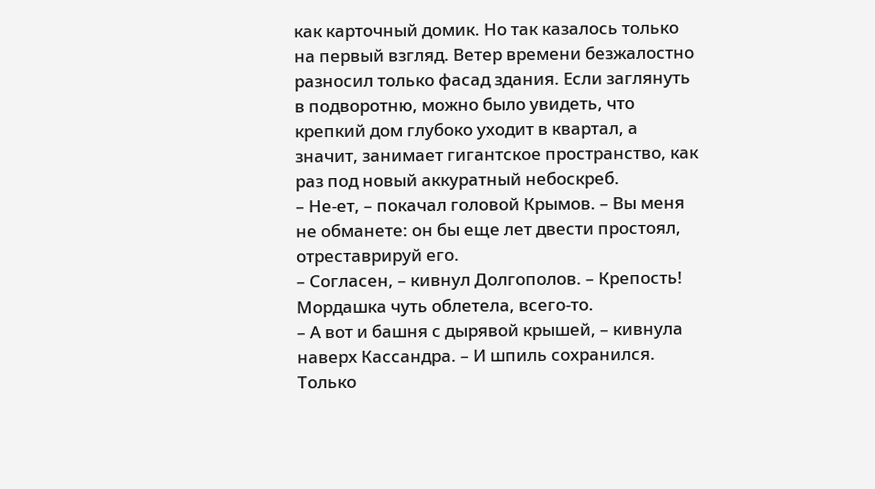как карточный домик. Но так казалось только на первый взгляд. Ветер времени безжалостно разносил только фасад здания. Если заглянуть в подворотню, можно было увидеть, что крепкий дом глубоко уходит в квартал, а значит, занимает гигантское пространство, как раз под новый аккуратный небоскреб.
– Не-ет, – покачал головой Крымов. – Вы меня не обманете: он бы еще лет двести простоял, отреставрируй его.
– Согласен, – кивнул Долгополов. – Крепость! Мордашка чуть облетела, всего-то.
– А вот и башня с дырявой крышей, – кивнула наверх Кассандра. – И шпиль сохранился. Только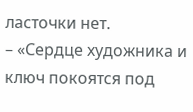ласточки нет.
– «Сердце художника и ключ покоятся под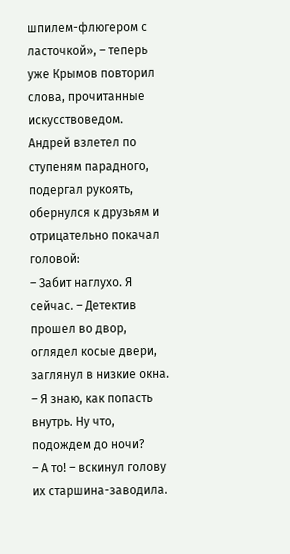шпилем-флюгером с ласточкой», – теперь уже Крымов повторил слова, прочитанные искусствоведом.
Андрей взлетел по ступеням парадного, подергал рукоять, обернулся к друзьям и отрицательно покачал головой:
– Забит наглухо. Я сейчас. – Детектив прошел во двор, оглядел косые двери, заглянул в низкие окна. – Я знаю, как попасть внутрь. Ну что, подождем до ночи?
– А то! – вскинул голову их старшина-заводила.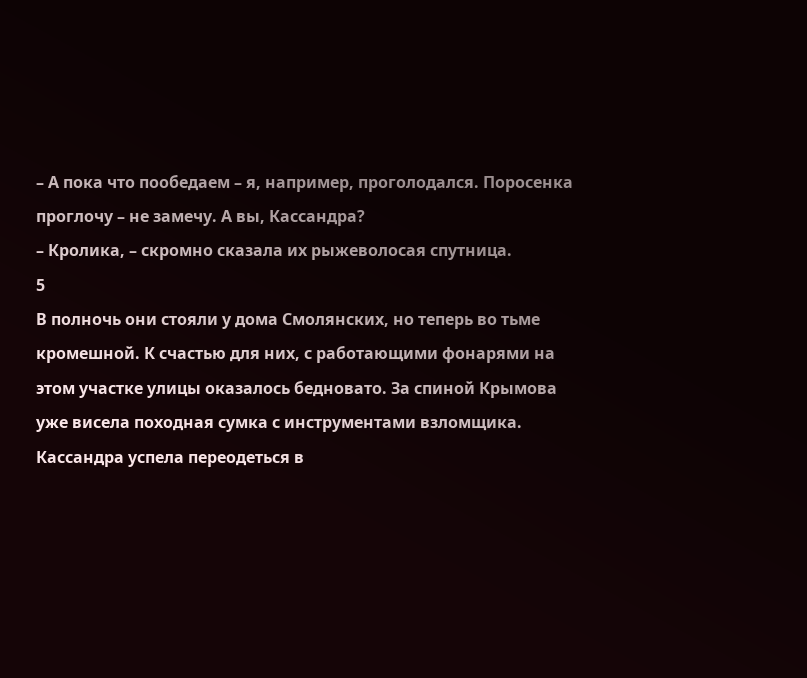– А пока что пообедаем – я, например, проголодался. Поросенка проглочу – не замечу. А вы, Кассандра?
– Кролика, – скромно сказала их рыжеволосая спутница.
5
В полночь они стояли у дома Смолянских, но теперь во тьме кромешной. К счастью для них, с работающими фонарями на этом участке улицы оказалось бедновато. За спиной Крымова уже висела походная сумка с инструментами взломщика. Кассандра успела переодеться в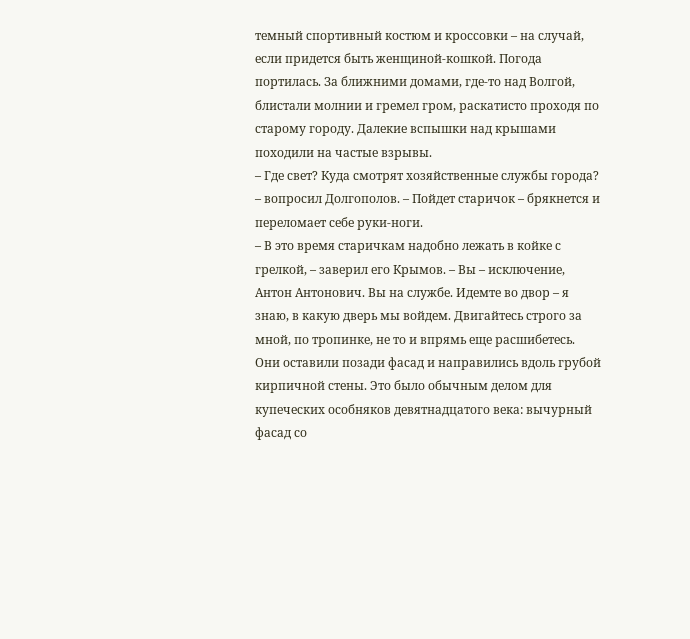темный спортивный костюм и кроссовки – на случай, если придется быть женщиной-кошкой. Погода портилась. За ближними домами, где-то над Волгой, блистали молнии и гремел гром, раскатисто проходя по старому городу. Далекие вспышки над крышами походили на частые взрывы.
– Где свет? Куда смотрят хозяйственные службы города? – вопросил Долгополов. – Пойдет старичок – брякнется и переломает себе руки-ноги.
– В это время старичкам надобно лежать в койке с грелкой, – заверил его Крымов. – Вы – исключение, Антон Антонович. Вы на службе. Идемте во двор – я знаю, в какую дверь мы войдем. Двигайтесь строго за мной, по тропинке, не то и впрямь еще расшибетесь.
Они оставили позади фасад и направились вдоль грубой кирпичной стены. Это было обычным делом для купеческих особняков девятнадцатого века: вычурный фасад со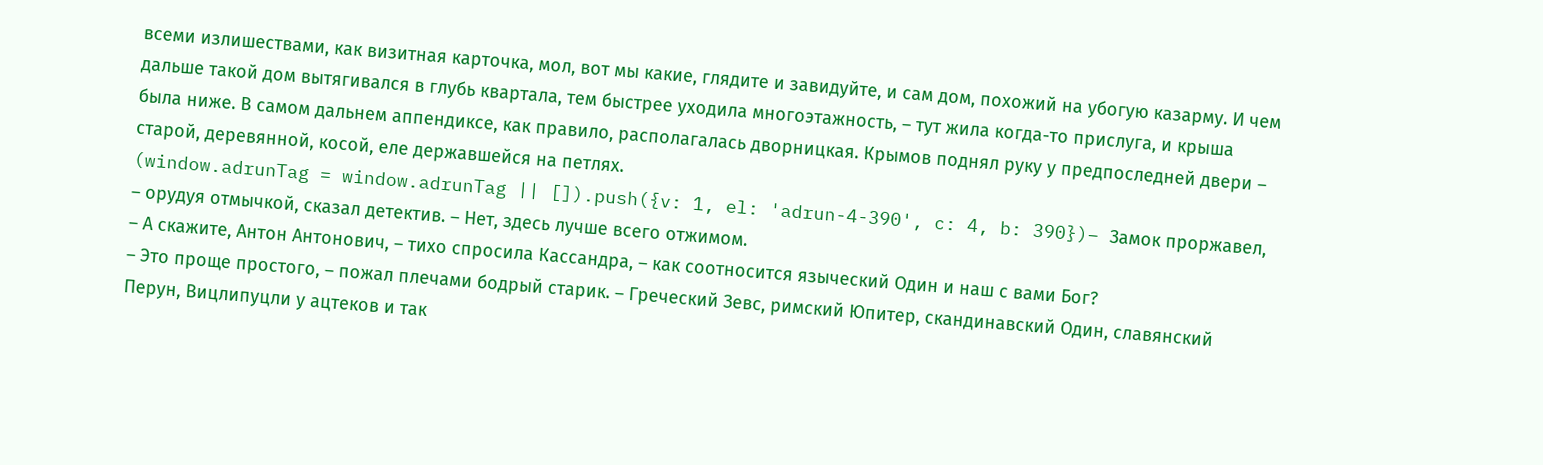всеми излишествами, как визитная карточка, мол, вот мы какие, глядите и завидуйте, и сам дом, похожий на убогую казарму. И чем дальше такой дом вытягивался в глубь квартала, тем быстрее уходила многоэтажность, – тут жила когда-то прислуга, и крыша была ниже. В самом дальнем аппендиксе, как правило, располагалась дворницкая. Крымов поднял руку у предпоследней двери – старой, деревянной, косой, еле державшейся на петлях.
(window.adrunTag = window.adrunTag || []).push({v: 1, el: 'adrun-4-390', c: 4, b: 390})– Замок проржавел, – орудуя отмычкой, сказал детектив. – Нет, здесь лучше всего отжимом.
– А скажите, Антон Антонович, – тихо спросила Кассандра, – как соотносится языческий Один и наш с вами Бог?
– Это проще простого, – пожал плечами бодрый старик. – Греческий Зевс, римский Юпитер, скандинавский Один, славянский Перун, Вицлипуцли у ацтеков и так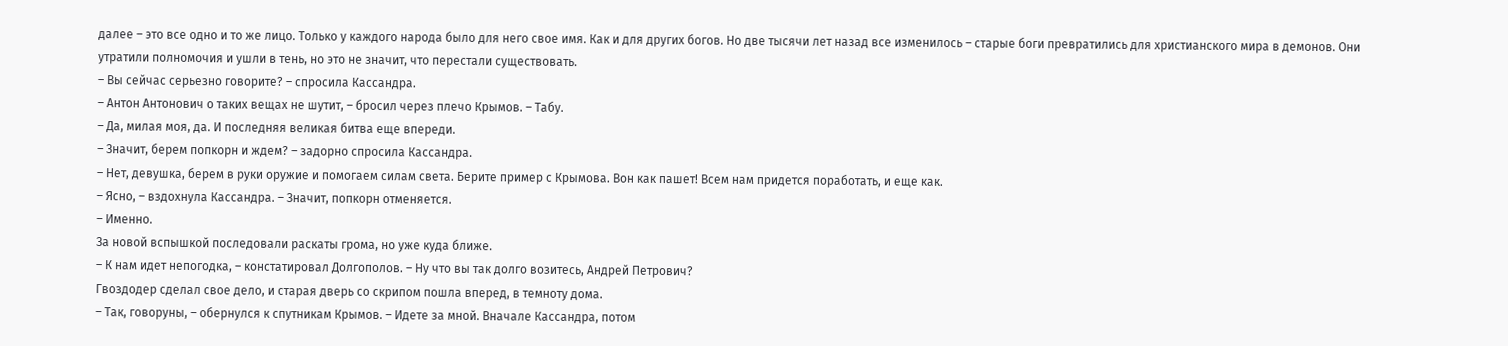далее – это все одно и то же лицо. Только у каждого народа было для него свое имя. Как и для других богов. Но две тысячи лет назад все изменилось – старые боги превратились для христианского мира в демонов. Они утратили полномочия и ушли в тень, но это не значит, что перестали существовать.
– Вы сейчас серьезно говорите? – спросила Кассандра.
– Антон Антонович о таких вещах не шутит, – бросил через плечо Крымов. – Табу.
– Да, милая моя, да. И последняя великая битва еще впереди.
– Значит, берем попкорн и ждем? – задорно спросила Кассандра.
– Нет, девушка, берем в руки оружие и помогаем силам света. Берите пример с Крымова. Вон как пашет! Всем нам придется поработать, и еще как.
– Ясно, – вздохнула Кассандра. – Значит, попкорн отменяется.
– Именно.
За новой вспышкой последовали раскаты грома, но уже куда ближе.
– К нам идет непогодка, – констатировал Долгополов. – Ну что вы так долго возитесь, Андрей Петрович?
Гвоздодер сделал свое дело, и старая дверь со скрипом пошла вперед, в темноту дома.
– Так, говоруны, – обернулся к спутникам Крымов. – Идете за мной. Вначале Кассандра, потом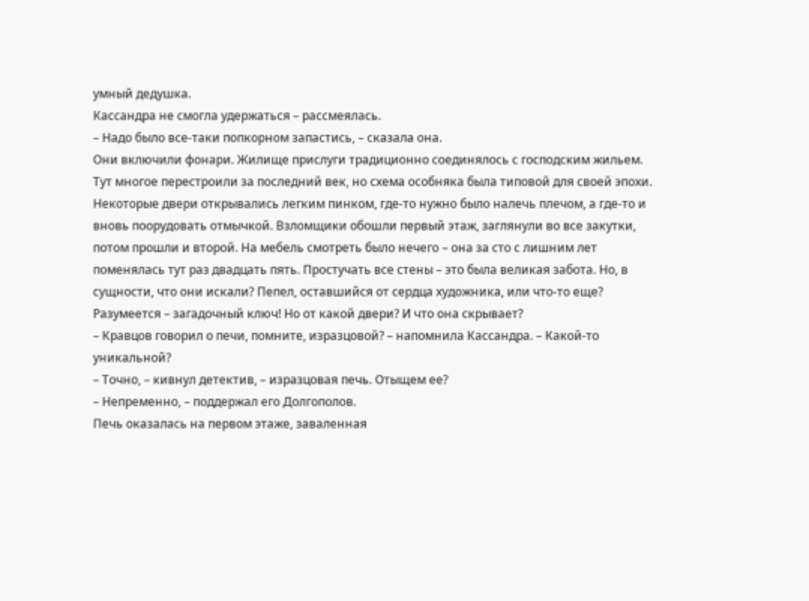умный дедушка.
Кассандра не смогла удержаться – рассмеялась.
– Надо было все-таки попкорном запастись, – сказала она.
Они включили фонари. Жилище прислуги традиционно соединялось с господским жильем. Тут многое перестроили за последний век, но схема особняка была типовой для своей эпохи. Некоторые двери открывались легким пинком, где-то нужно было налечь плечом, а где-то и вновь поорудовать отмычкой. Взломщики обошли первый этаж, заглянули во все закутки, потом прошли и второй. На мебель смотреть было нечего – она за сто с лишним лет поменялась тут раз двадцать пять. Простучать все стены – это была великая забота. Но, в сущности, что они искали? Пепел, оставшийся от сердца художника, или что-то еще? Разумеется – загадочный ключ! Но от какой двери? И что она скрывает?
– Кравцов говорил о печи, помните, изразцовой? – напомнила Кассандра. – Какой-то уникальной?
– Точно, – кивнул детектив, – изразцовая печь. Отыщем ее?
– Непременно, – поддержал его Долгополов.
Печь оказалась на первом этаже, заваленная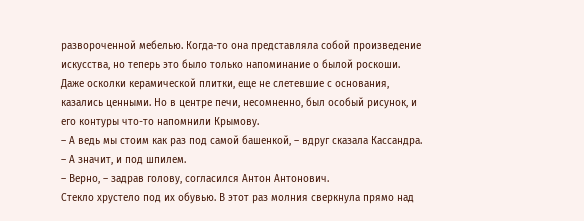развороченной мебелью. Когда-то она представляла собой произведение искусства, но теперь это было только напоминание о былой роскоши. Даже осколки керамической плитки, еще не слетевшие с основания, казались ценными. Но в центре печи, несомненно, был особый рисунок, и его контуры что-то напомнили Крымову.
– А ведь мы стоим как раз под самой башенкой, – вдруг сказала Кассандра. – А значит, и под шпилем.
– Верно, – задрав голову, согласился Антон Антонович.
Стекло хрустело под их обувью. В этот раз молния сверкнула прямо над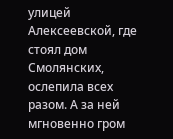улицей Алексеевской, где стоял дом Смолянских, ослепила всех разом. А за ней мгновенно гром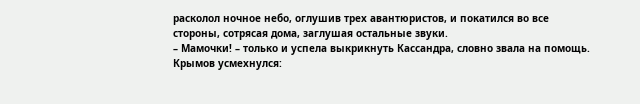расколол ночное небо, оглушив трех авантюристов, и покатился во все стороны, сотрясая дома, заглушая остальные звуки.
– Мамочки! – только и успела выкрикнуть Кассандра, словно звала на помощь.
Крымов усмехнулся: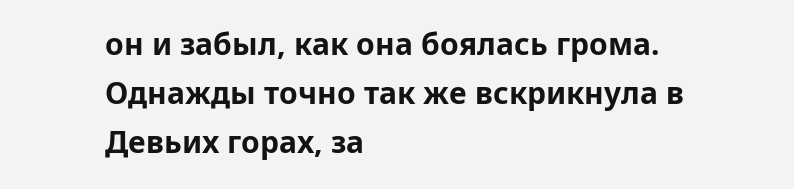он и забыл, как она боялась грома. Однажды точно так же вскрикнула в Девьих горах, за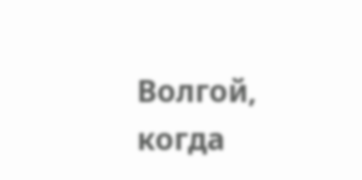Волгой, когда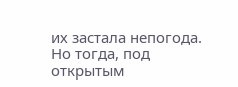их застала непогода. Но тогда, под открытым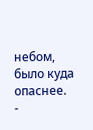небом, было куда опаснее.
-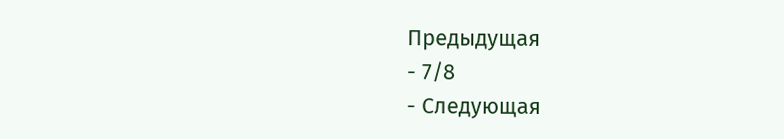Предыдущая
- 7/8
- Следующая